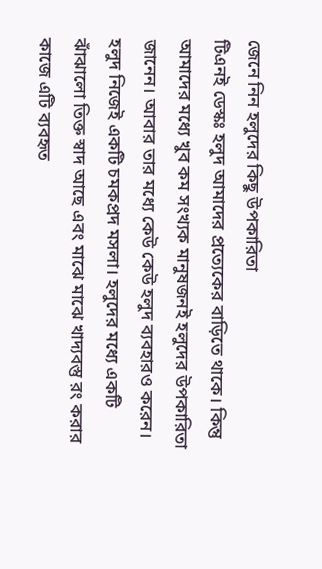জেনে নিন হলুদের কিছু উপকারিতা
টিএনই ডেস্কঃ হলুদ আমাদের প্রত্যেকের বাড়িতে থাকে। কিন্তু আমাদের মধ্যে খুব কম সংখ্যক মানুষজনই হলুদের উপকারিতা জানেন। আবার তার মধ্যে কেউ কেউ হলুদ ব্যবহারও করেন।
হলুদ নিজেই একটি চমকপ্রদ মসলা। হলুদের মধ্যে একটি ঝাঁঝালো তিক্ত স্বাদ আছে এবং মাঝে মাঝে খাদ্যবস্তু রং করার কাজে এটি ব্যবহৃত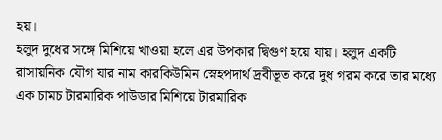হয়।
হলুদ দুধের সঙ্গে মিশিয়ে খাওয়া হলে এর উপকার দ্বিগুণ হয়ে যায়। হলুদ একটি রাসায়নিক যৌগ যার নাম কারকিউমিন স্নেহপদার্থ দ্রবীভূত করে দুধ গরম করে তার মধ্যে এক চামচ টারমারিক পাউডার মিশিয়ে টারমারিক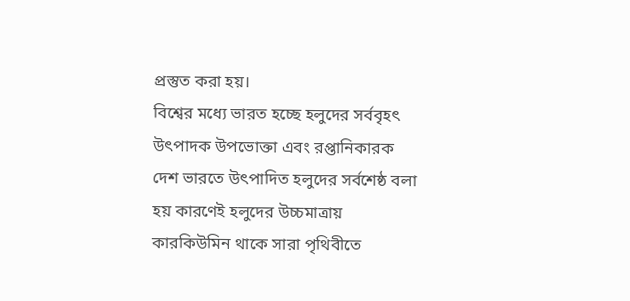প্রস্তুত করা হয়।
বিশ্বের মধ্যে ভারত হচ্ছে হলুদের সর্ববৃহৎ উৎপাদক উপভোক্তা এবং রপ্তানিকারক দেশ ভারতে উৎপাদিত হলুদের সর্বশেষ্ঠ বলা হয় কারণেই হলুদের উচ্চমাত্রায় কারকিউমিন থাকে সারা পৃথিবীতে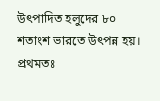উৎপাদিত হলুদের ৮০ শতাংশ ভারতে উৎপন্ন হয়।
প্রথমতঃ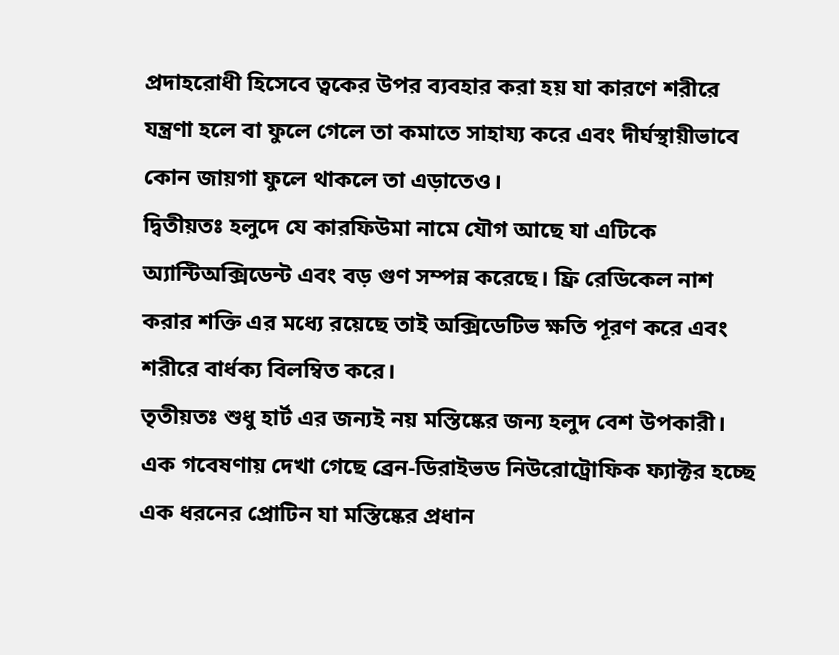প্রদাহরোধী হিসেবে ত্বকের উপর ব্যবহার করা হয় যা কারণে শরীরে যন্ত্রণা হলে বা ফুলে গেলে তা কমাতে সাহায্য করে এবং দীর্ঘস্থায়ীভাবে কোন জায়গা ফুলে থাকলে তা এড়াতেও।
দ্বিতীয়তঃ হলুদে যে কারফিউমা নামে যৌগ আছে যা এটিকে অ্যান্টিঅক্সিডেন্ট এবং বড় গুণ সম্পন্ন করেছে। ফ্রি রেডিকেল নাশ করার শক্তি এর মধ্যে রয়েছে তাই অক্সিডেটিভ ক্ষতি পূরণ করে এবং শরীরে বার্ধক্য বিলম্বিত করে।
তৃতীয়তঃ শুধু হার্ট এর জন্যই নয় মস্তিষ্কের জন্য হলুদ বেশ উপকারী। এক গবেষণায় দেখা গেছে ব্রেন-ডিরাইভড নিউরোট্রোফিক ফ্যাক্টর হচ্ছে এক ধরনের প্রোটিন যা মস্তিষ্কের প্রধান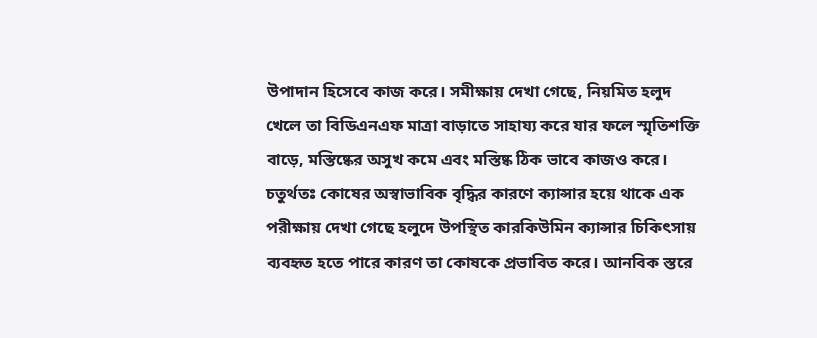উপাদান হিসেবে কাজ করে। সমীক্ষায় দেখা গেছে, নিয়মিত হলুদ খেলে তা বিডিএনএফ মাত্রা বাড়াতে সাহায্য করে যার ফলে স্মৃতিশক্তি বাড়ে, মস্তিষ্কের অসুখ কমে এবং মস্তিষ্ক ঠিক ভাবে কাজও করে।
চতুর্থতঃ কোষের অস্বাভাবিক বৃদ্ধির কারণে ক্যান্সার হয়ে থাকে এক পরীক্ষায় দেখা গেছে হলুদে উপস্থিত কারকিউমিন ক্যান্সার চিকিৎসায় ব্যবহৃত হতে পারে কারণ তা কোষকে প্রভাবিত করে। আনবিক স্তরে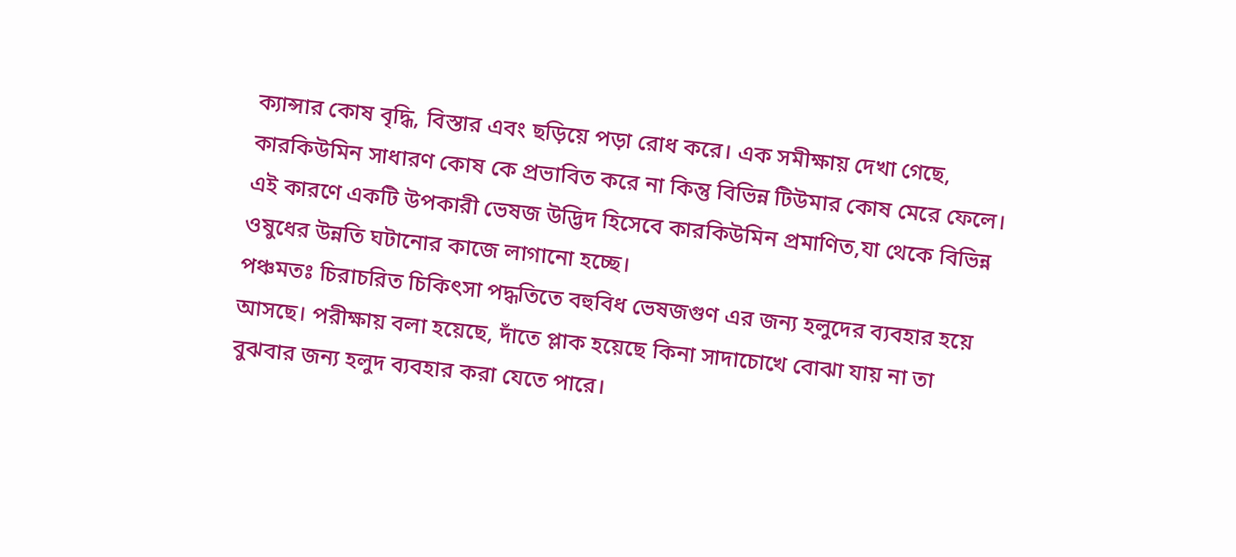ক্যান্সার কোষ বৃদ্ধি, বিস্তার এবং ছড়িয়ে পড়া রোধ করে। এক সমীক্ষায় দেখা গেছে, কারকিউমিন সাধারণ কোষ কে প্রভাবিত করে না কিন্তু বিভিন্ন টিউমার কোষ মেরে ফেলে। এই কারণে একটি উপকারী ভেষজ উদ্ভিদ হিসেবে কারকিউমিন প্রমাণিত,যা থেকে বিভিন্ন ওষুধের উন্নতি ঘটানোর কাজে লাগানো হচ্ছে।
পঞ্চমতঃ চিরাচরিত চিকিৎসা পদ্ধতিতে বহুবিধ ভেষজগুণ এর জন্য হলুদের ব্যবহার হয়ে আসছে। পরীক্ষায় বলা হয়েছে, দাঁতে প্লাক হয়েছে কিনা সাদাচোখে বোঝা যায় না তা বুঝবার জন্য হলুদ ব্যবহার করা যেতে পারে।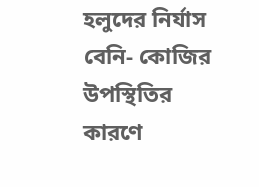হলুদের নির্যাস বেনি- কোজির উপস্থিতির কারণে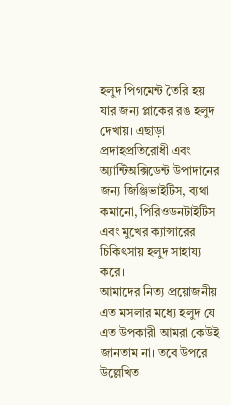হলুদ পিগমেন্ট তৈরি হয় যার জন্য প্লাকের রঙ হলুদ দেখায়। এছাড়া প্রদাহপ্রতিরোধী এবং অ্যান্টিঅক্সিডেন্ট উপাদানের জন্য জিঞ্জিভাইটিস, ব্যথা কমানো, পিরিওডনটাইটিস এবং মুখের ক্যান্সারের চিকিৎসায় হলুদ সাহায্য করে।
আমাদের নিত্য প্রয়োজনীয় এত মসলার মধ্যে হলুদ যে এত উপকারী আমরা কেউই জানতাম না। তবে উপরে উল্লেখিত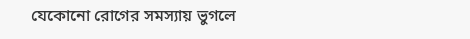যেকোনো রোগের সমস্যায় ভুগলে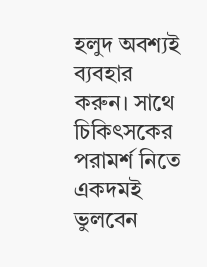হলুদ অবশ্যই ব্যবহার করুন। সাথে চিকিৎসকের পরামর্শ নিতে একদমই ভুলবেন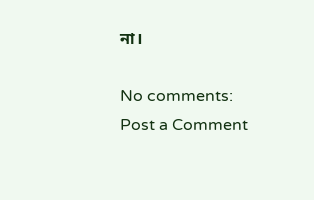না।

No comments:
Post a Comment